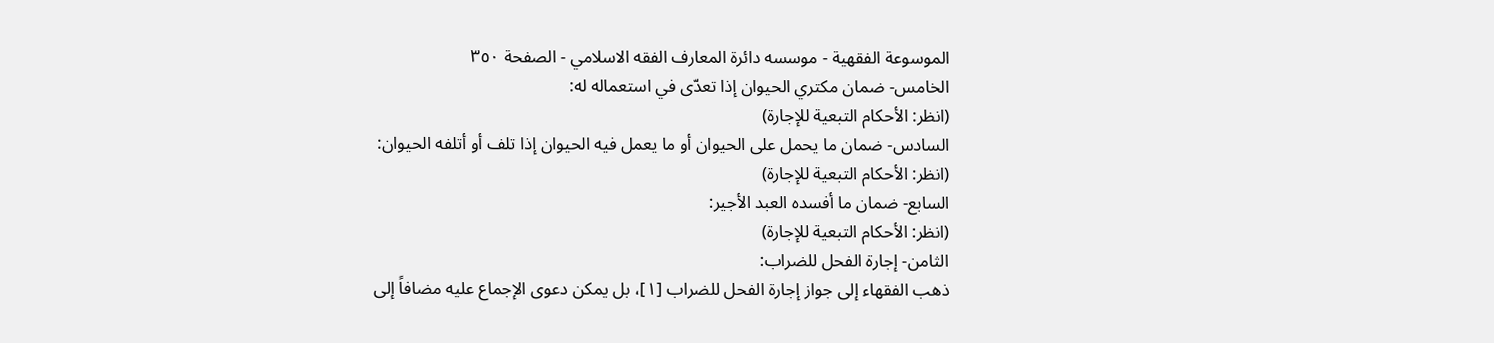الموسوعة الفقهية - موسسه دائرة المعارف الفقه الاسلامي - الصفحة ٣٥٠
الخامس- ضمان مكتري الحيوان إذا تعدّى في استعماله له:
(انظر: الأحكام التبعية للإجارة)
السادس- ضمان ما يحمل على الحيوان أو ما يعمل فيه الحيوان إذا تلف أو أتلفه الحيوان:
(انظر: الأحكام التبعية للإجارة)
السابع- ضمان ما أفسده العبد الأجير:
(انظر: الأحكام التبعية للإجارة)
الثامن- إجارة الفحل للضراب:
ذهب الفقهاء إلى جواز إجارة الفحل للضراب [١]، بل يمكن دعوى الإجماع عليه مضافاً إلى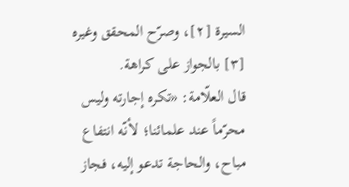السيرة [٢]، وصرّح المحقق وغيره [٣] بالجواز على كراهة.
قال العلّامة: «تكره إجارته وليس محرّماً عند علمائنا؛ لأنّه انتفاع مباح، والحاجة تدعو إليه، فجاز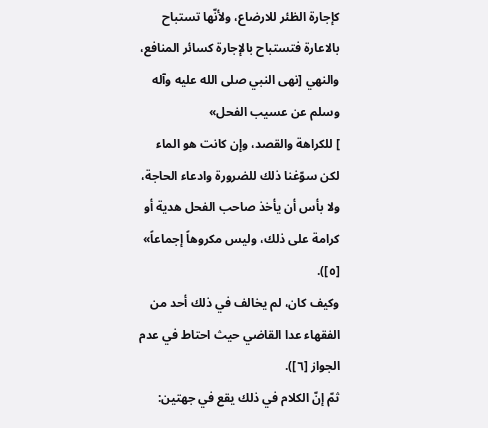كإجارة الظئر للارضاع، ولأنّها تستباح بالاعارة فتستباح بالإجارة كسائر المنافع، والنهي [نهى النبي صلى الله عليه وآله وسلم عن عسيب الفحل»
] للكراهة والقصد، وإن كانت هو الماء لكن سوّغنا ذلك للضرورة وادعاء الحاجة، ولا بأس أن يأخذ صاحب الفحل هدية أو كرامة على ذلك، وليس مكروهاً إجماعاً» [٥]).
وكيف كان، لم يخالف في ذلك أحد من الفقهاء عدا القاضي حيث احتاط في عدم الجواز [٦]).
ثمّ إنّ الكلام في ذلك يقع في جهتين: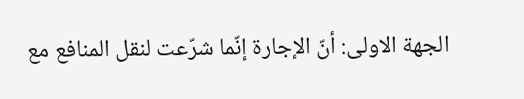الجهة الاولى: أنّ الإجارة إنّما شرّعت لنقل المنافع مع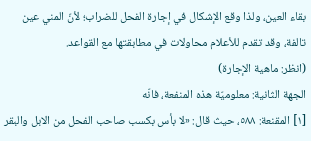بقاء العين، ولذا وقع الإشكال في إجارة الفحل للضراب؛ لأنّ المني عين تالفة، وقد تقدم للأعلام محاولات في مطابقتها مع القواعد.
(انظر: ماهية الإجارة)
الجهة الثانية: معلوميّة هذه المنفعة، فانّه
[١] المقنعة: ٥٨٨، حيث قال: «لا بأس بكسب صاحب الفحل من الابل والبقر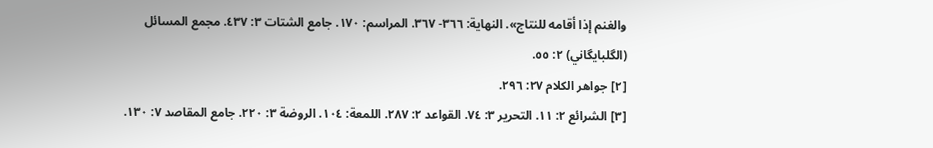والغنم إذا أقامه للنتاج». النهاية: ٣٦٦- ٣٦٧. المراسم: ١٧٠. جامع الشتات ٣: ٤٣٧. مجمع المسائل (الگلبايگاني) ٢: ٥٥.
[٢] جواهر الكلام ٢٧: ٢٩٦.
[٣] الشرائع ٢: ١١. التحرير ٣: ٧٤. القواعد ٢: ٢٨٧. اللمعة: ١٠٤. الروضة ٣: ٢٢٠. جامع المقاصد ٧: ١٣٠.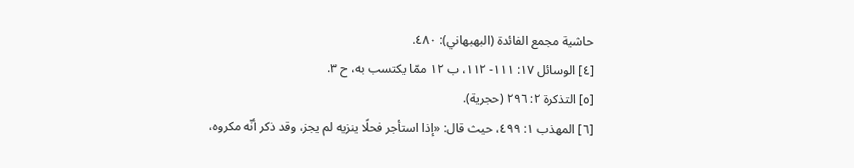حاشية مجمع الفائدة (البهبهاني): ٤٨٠.
[٤] الوسائل ١٧: ١١١- ١١٢، ب ١٢ ممّا يكتسب به، ح ٣.
[٥] التذكرة ٢: ٢٩٦ (حجرية).
[٦] المهذب ١: ٤٩٩، حيث قال: «إذا استأجر فحلًا ينزيه لم يجز، وقد ذكر أنّه مكروه،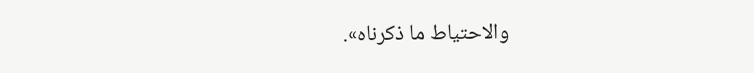والاحتياط ما ذكرناه».